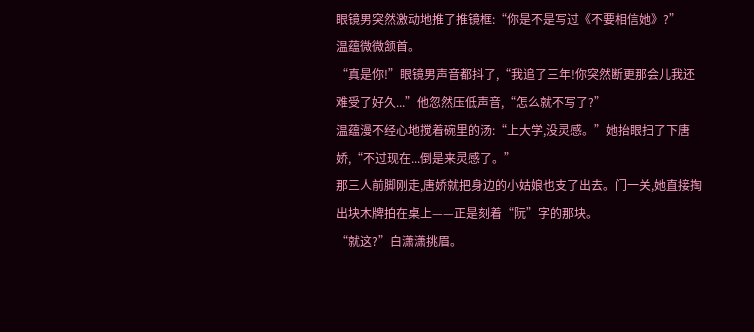眼镜男突然激动地推了推镜框:“你是不是写过《不要相信她》?”
温蕴微微颔首。
“真是你!”眼镜男声音都抖了,“我追了三年!你突然断更那会儿我还难受了好久...”他忽然压低声音,“怎么就不写了?”
温蕴漫不经心地搅着碗里的汤:“上大学,没灵感。”她抬眼扫了下唐娇,“不过现在...倒是来灵感了。”
那三人前脚刚走,唐娇就把身边的小姑娘也支了出去。门一关,她直接掏出块木牌拍在桌上——正是刻着“阮”字的那块。
“就这?”白潇潇挑眉。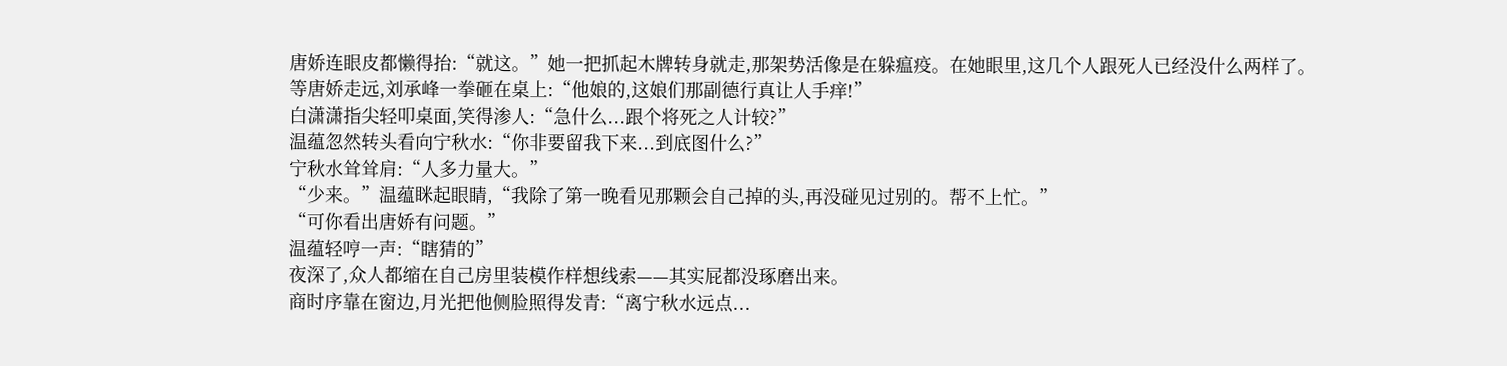唐娇连眼皮都懒得抬:“就这。”她一把抓起木牌转身就走,那架势活像是在躲瘟疫。在她眼里,这几个人跟死人已经没什么两样了。
等唐娇走远,刘承峰一拳砸在桌上:“他娘的,这娘们那副德行真让人手痒!”
白潇潇指尖轻叩桌面,笑得渗人:“急什么...跟个将死之人计较?”
温蕴忽然转头看向宁秋水:“你非要留我下来...到底图什么?”
宁秋水耸耸肩:“人多力量大。”
“少来。”温蕴眯起眼睛,“我除了第一晚看见那颗会自己掉的头,再没碰见过别的。帮不上忙。”
“可你看出唐娇有问题。”
温蕴轻哼一声:“瞎猜的”
夜深了,众人都缩在自己房里装模作样想线索——其实屁都没琢磨出来。
商时序靠在窗边,月光把他侧脸照得发青:“离宁秋水远点...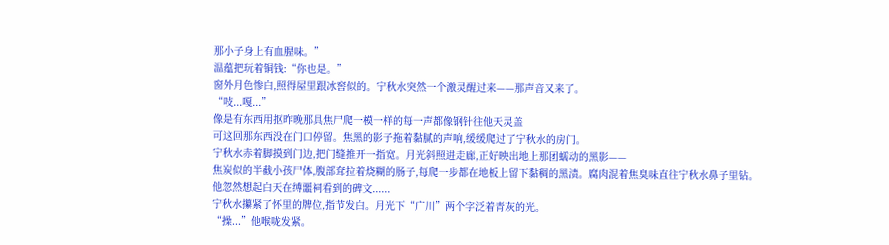那小子身上有血腥味。”
温蕴把玩着铜钱:“你也是。”
窗外月色惨白,照得屋里跟冰窖似的。宁秋水突然一个激灵醒过来——那声音又来了。
“吱...嘎...”
像是有东西用抠昨晚那具焦尸爬一模一样的每一声都像钢针往他天灵盖
可这回那东西没在门口停留。焦黑的影子拖着黏腻的声响,缓缓爬过了宁秋水的房门。
宁秋水赤着脚摸到门边,把门缝推开一指宽。月光斜照进走廊,正好映出地上那团蠕动的黑影——
焦炭似的半截小孩尸体,腹部耷拉着烧糊的肠子,每爬一步都在地板上留下黏稠的黑渍。腐肉混着焦臭味直往宁秋水鼻子里钻。
他忽然想起白天在缚噩祠看到的碑文......
宁秋水攥紧了怀里的牌位,指节发白。月光下“广川”两个字泛着青灰的光。
“操...”他喉咙发紧。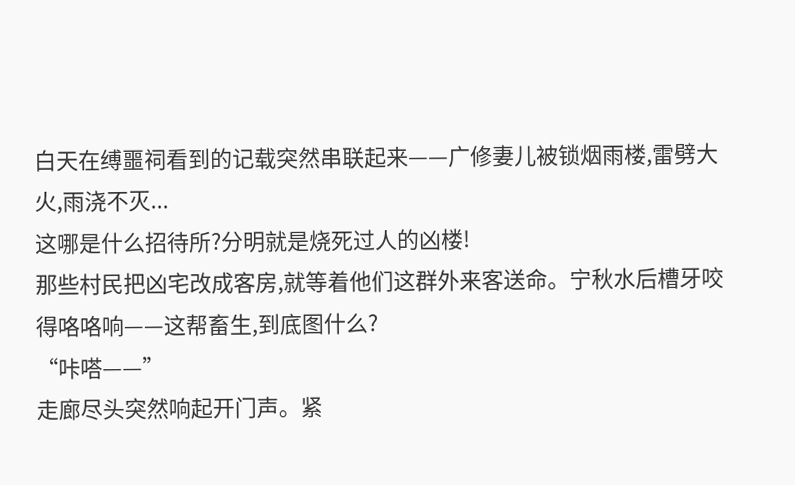白天在缚噩祠看到的记载突然串联起来——广修妻儿被锁烟雨楼,雷劈大火,雨浇不灭...
这哪是什么招待所?分明就是烧死过人的凶楼!
那些村民把凶宅改成客房,就等着他们这群外来客送命。宁秋水后槽牙咬得咯咯响——这帮畜生,到底图什么?
“咔嗒——”
走廊尽头突然响起开门声。紧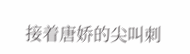接着唐娇的尖叫刺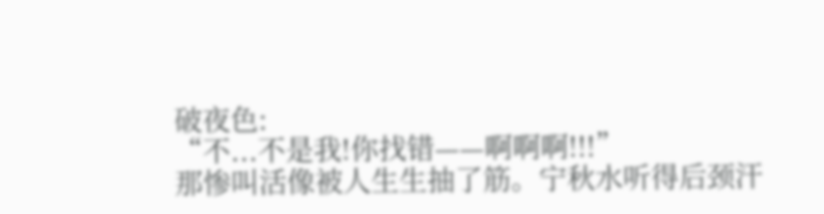破夜色:
“不...不是我!你找错——啊啊啊!!!”
那惨叫活像被人生生抽了筋。宁秋水听得后颈汗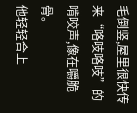毛倒竖,屋里很快传来“咯吱咯吱”的啃咬声,像在嚼脆骨。
他轻轻合上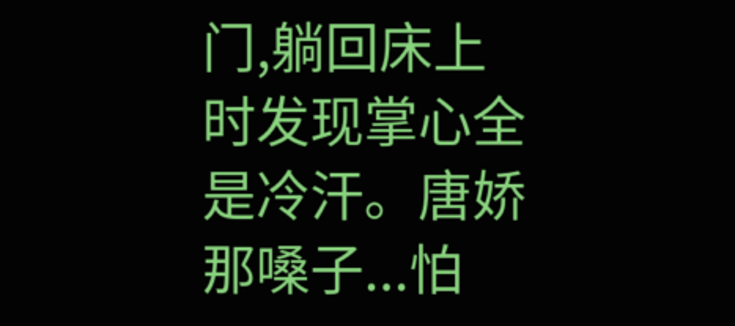门,躺回床上时发现掌心全是冷汗。唐娇那嗓子...怕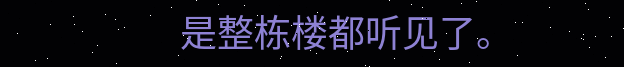是整栋楼都听见了。